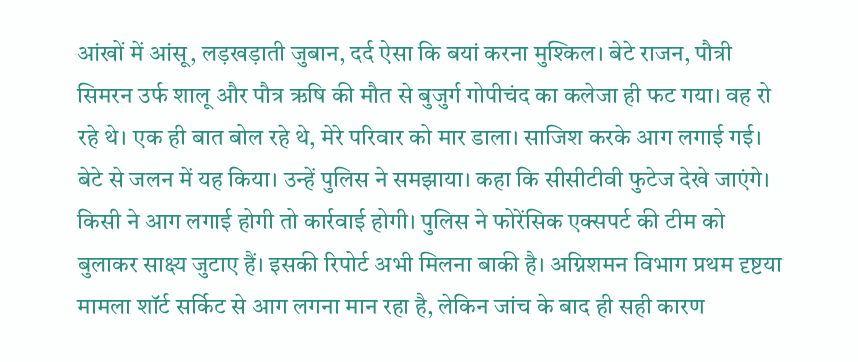आंखों में आंसू, लड़खड़ाती जुबान, दर्द ऐसा कि बयां करना मुश्किल। बेटे राजन, पौत्री सिमरन उर्फ शालू और पौत्र ऋषि की मौत से बुजुर्ग गोपीचंद का कलेजा ही फट गया। वह रो रहे थे। एक ही बात बोल रहे थे, मेरे परिवार को मार डाला। साजिश करके आग लगाई गई। बेटे से जलन में यह किया। उन्हें पुलिस ने समझाया। कहा कि सीसीटीवी फुटेज देखे जाएंगे। किसी ने आग लगाई होगी तो कार्रवाई होगी। पुलिस ने फोरेंसिक एक्सपर्ट की टीम को बुलाकर साक्ष्य जुटाए हैं। इसकी रिपोर्ट अभी मिलना बाकी है। अग्निशमन विभाग प्रथम दृष्टया मामला शॉर्ट सर्किट से आग लगना मान रहा है, लेकिन जांच के बाद ही सही कारण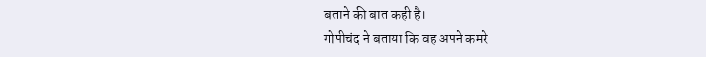बताने की बात कही है।
गोपीचंद ने बताया कि वह अपने कमरे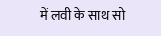में लवी के साथ सो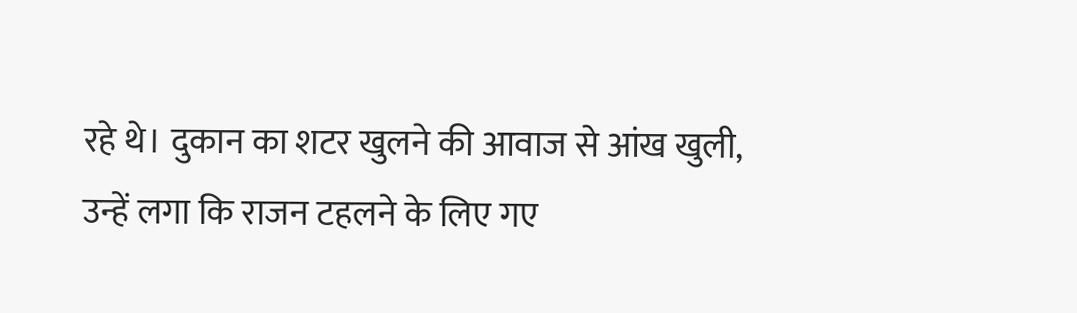रहे थे। दुकान का शटर खुलने की आवाज से आंख खुली, उन्हें लगा कि राजन टहलने के लिए गए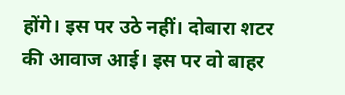होंगे। इस पर उठे नहीं। दोबारा शटर की आवाज आई। इस पर वो बाहर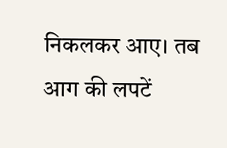निकलकर आए। तब आग की लपटें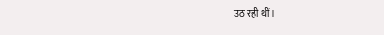उठ रही थीं।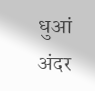धुआं अंदर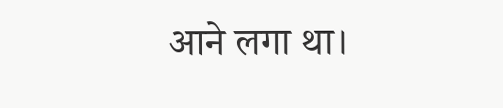आने लगा था।